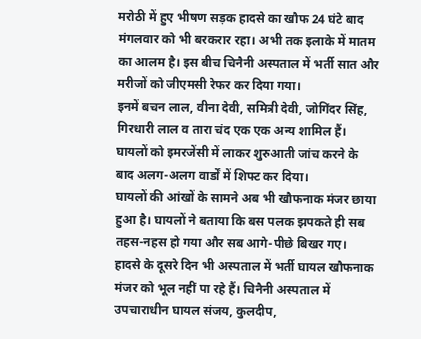मरोठी में हुए भीषण सड़क हादसे का खौफ 24 घंटे बाद मंगलवार को भी बरकरार रहा। अभी तक इलाके में मातम का आलम है। इस बीच चिनैनी अस्पताल में भर्ती सात और मरीजों को जीएमसी रेफर कर दिया गया।
इनमें बचन लाल, वीना देवी, समित्री देवी, जोगिंदर सिंह, गिरधारी लाल व तारा चंद एक एक अन्य शामिल हैं। घायलों को इमरजेंसी में लाकर शुरुआती जांच करने के बाद अलग-अलग वार्डों में शिफ्ट कर दिया।
घायलों की आंखों के सामने अब भी खौफनाक मंजर छाया हुआ है। घायलों ने बताया कि बस पलक झपकते ही सब तहस-नहस हो गया और सब आगे-पीछे बिखर गए।
हादसे के दूसरे दिन भी अस्पताल में भर्ती घायल खौफनाक मंजर को भूल नहीं पा रहे हैं। चिनैनी अस्पताल में उपचाराधीन घायल संजय, कुलदीप,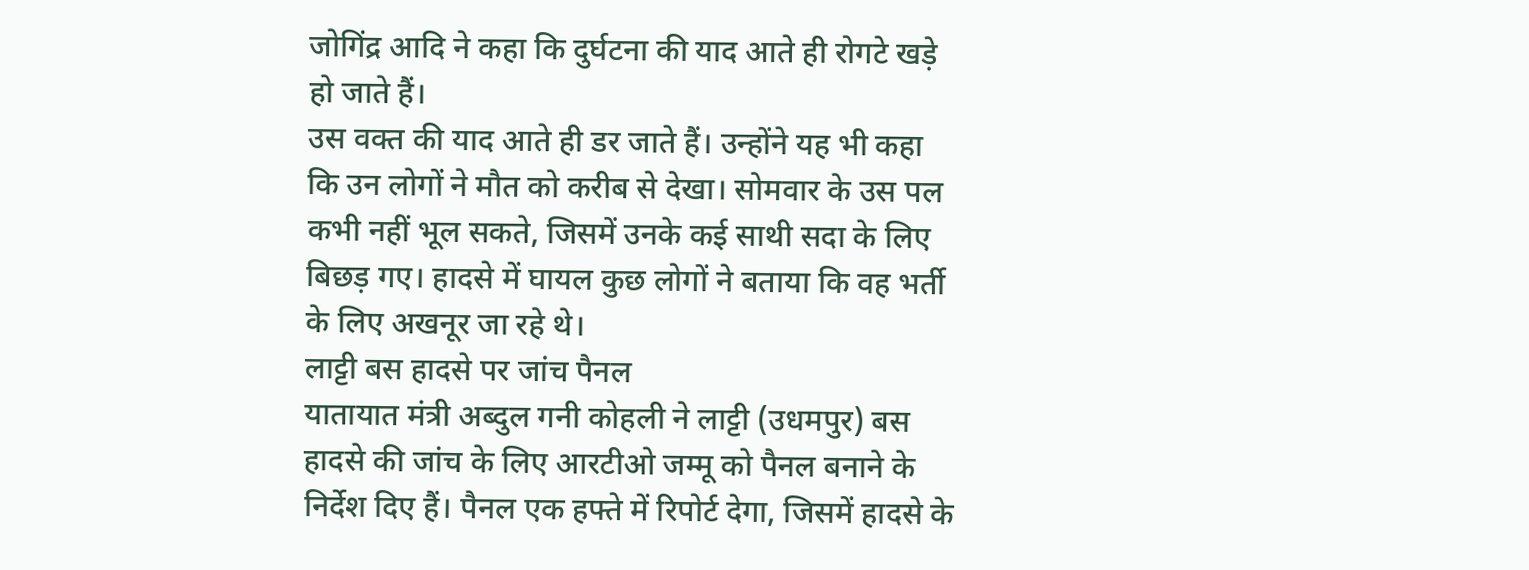जोगिंद्र आदि ने कहा कि दुर्घटना की याद आते ही रोगटे खड़े हो जाते हैं।
उस वक्त की याद आते ही डर जाते हैं। उन्होंने यह भी कहा कि उन लोगों ने मौत को करीब से देखा। सोमवार के उस पल कभी नहीं भूल सकते, जिसमें उनके कई साथी सदा के लिए बिछड़ गए। हादसे में घायल कुछ लोगों ने बताया कि वह भर्ती के लिए अखनूर जा रहे थे।
लाट्टी बस हादसे पर जांच पैनल
यातायात मंत्री अब्दुल गनी कोहली ने लाट्टी (उधमपुर) बस हादसे की जांच के लिए आरटीओ जम्मू को पैनल बनाने के निर्देश दिए हैं। पैनल एक हफ्ते में रिपोर्ट देगा, जिसमें हादसे के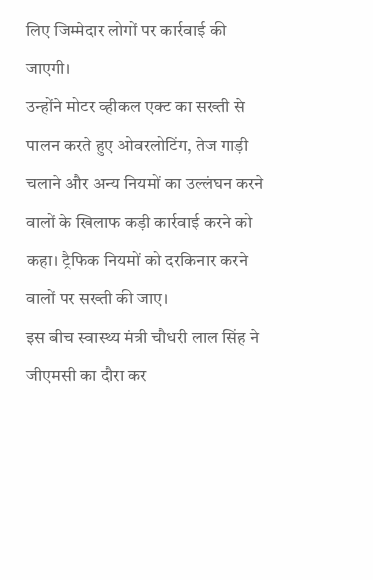लिए जिम्मेदार लोगों पर कार्रवाई की जाएगी।
उन्होंने मोटर व्हीकल एक्ट का सख्ती से पालन करते हुए ओवरलोटिंग, तेज गाड़ी चलाने और अन्य नियमों का उल्लंघन करने वालों के खिलाफ कड़ी कार्रवाई करने को कहा। ट्रैफिक नियमों को दरकिनार करने वालों पर सख्ती की जाए।
इस बीच स्वास्थ्य मंत्री चौधरी लाल सिंह ने जीएमसी का दौरा कर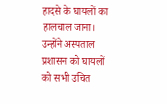हादसे के घायलों का हालचाल जाना। उन्होंने अस्पताल प्रशासन को घायलों को सभी उचित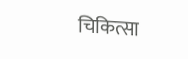चिकित्सा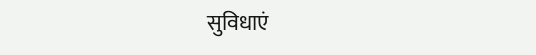सुविधाएं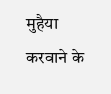मुहैया करवाने के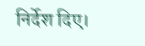निर्देश दिए।